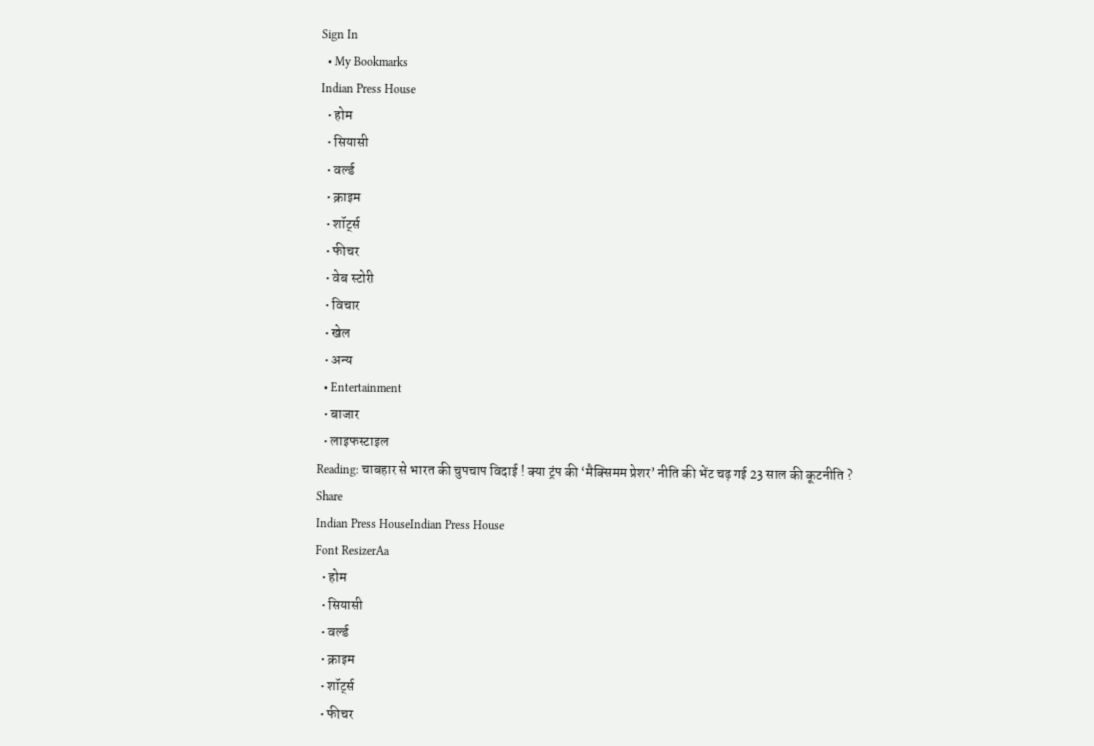Sign In
  • My Bookmarks
Indian Press House
  • होम
  • सियासी
  • वर्ल्ड
  • क्राइम
  • शॉर्ट्स
  • फीचर
  • वेब स्टोरी
  • विचार
  • खेल
  • अन्य
  • Entertainment
  • बाजार
  • लाइफस्टाइल
Reading: चाबहार से भारत की चुपचाप विदाई ! क्या ट्रंप की ‘मैक्सिमम प्रेशर’ नीति की भेंट चढ़ गई 23 साल की कूटनीति ?
Share
Indian Press HouseIndian Press House
Font ResizerAa
  • होम
  • सियासी
  • वर्ल्ड
  • क्राइम
  • शॉर्ट्स
  • फीचर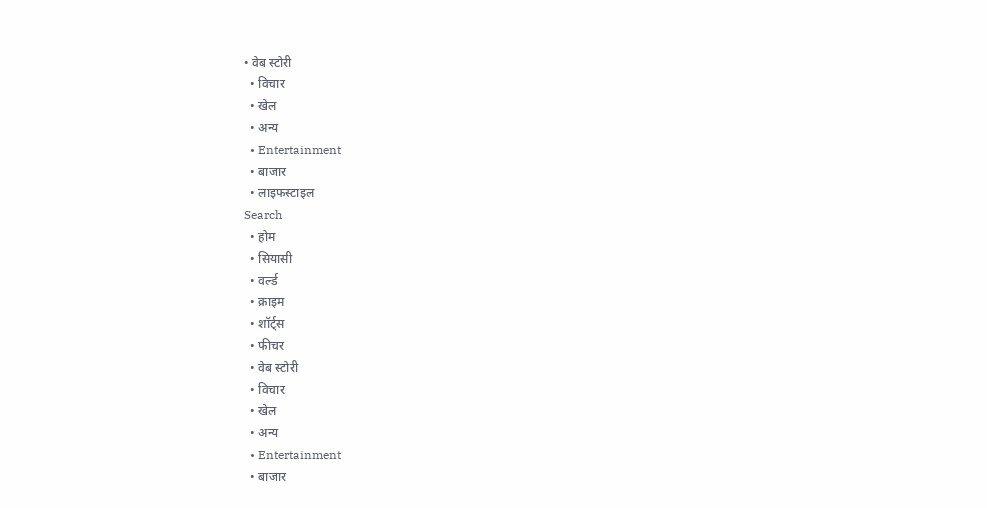• वेब स्टोरी
  • विचार
  • खेल
  • अन्य
  • Entertainment
  • बाजार
  • लाइफस्टाइल
Search
  • होम
  • सियासी
  • वर्ल्ड
  • क्राइम
  • शॉर्ट्स
  • फीचर
  • वेब स्टोरी
  • विचार
  • खेल
  • अन्य
  • Entertainment
  • बाजार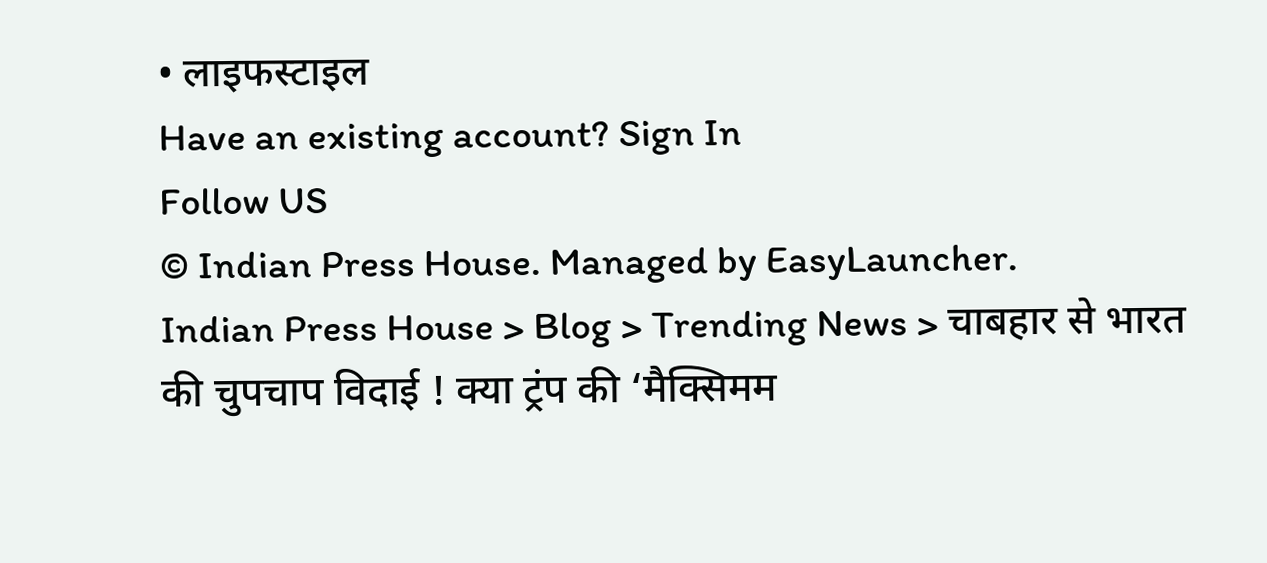• लाइफस्टाइल
Have an existing account? Sign In
Follow US
© Indian Press House. Managed by EasyLauncher.
Indian Press House > Blog > Trending News > चाबहार से भारत की चुपचाप विदाई ! क्या ट्रंप की ‘मैक्सिमम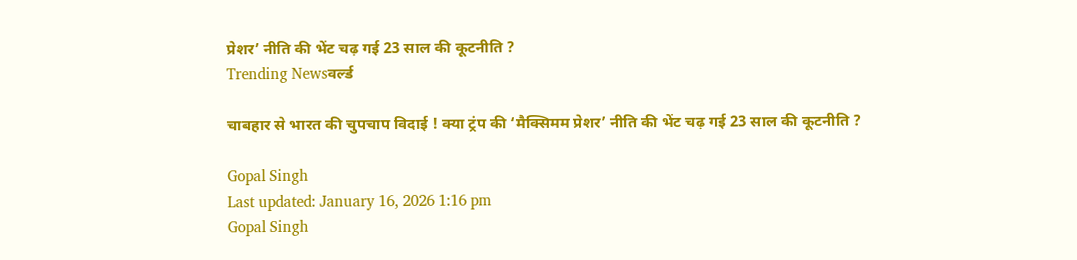प्रेशर’ नीति की भेंट चढ़ गई 23 साल की कूटनीति ?
Trending Newsवर्ल्ड

चाबहार से भारत की चुपचाप विदाई ! क्या ट्रंप की ‘मैक्सिमम प्रेशर’ नीति की भेंट चढ़ गई 23 साल की कूटनीति ?

Gopal Singh
Last updated: January 16, 2026 1:16 pm
Gopal Singh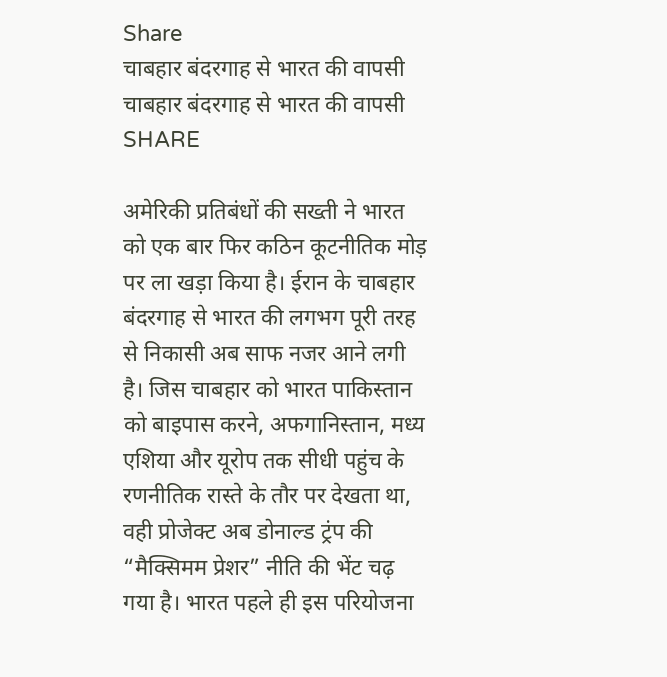Share
चाबहार बंदरगाह से भारत की वापसी
चाबहार बंदरगाह से भारत की वापसी
SHARE

अमेरिकी प्रतिबंधों की सख्ती ने भारत को एक बार फिर कठिन कूटनीतिक मोड़ पर ला खड़ा किया है। ईरान के चाबहार बंदरगाह से भारत की लगभग पूरी तरह से निकासी अब साफ नजर आने लगी है। जिस चाबहार को भारत पाकिस्तान को बाइपास करने, अफगानिस्तान, मध्य एशिया और यूरोप तक सीधी पहुंच के रणनीतिक रास्ते के तौर पर देखता था, वही प्रोजेक्ट अब डोनाल्ड ट्रंप की “मैक्सिमम प्रेशर” नीति की भेंट चढ़ गया है। भारत पहले ही इस परियोजना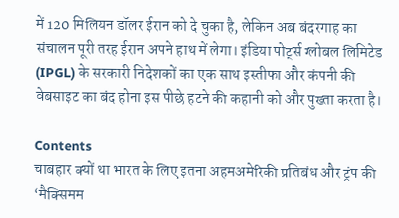में 120 मिलियन डॉलर ईरान को दे चुका है, लेकिन अब बंदरगाह का संचालन पूरी तरह ईरान अपने हाथ में लेगा। इंडिया पोर्ट्स ग्लोबल लिमिटेड (IPGL) के सरकारी निदेशकों का एक साथ इस्तीफा और कंपनी की वेबसाइट का बंद होना इस पीछे हटने की कहानी को और पुख्ता करता है।

Contents
चाबहार क्यों था भारत के लिए इतना अहमअमेरिकी प्रतिबंध और ट्रंप की ‘मैक्सिमम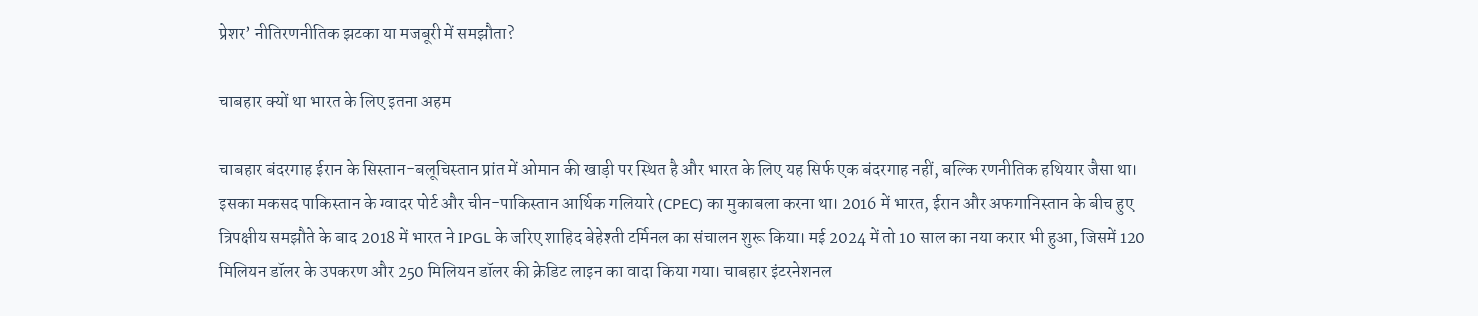प्रेशर’ नीतिरणनीतिक झटका या मजबूरी में समझौता?

चाबहार क्यों था भारत के लिए इतना अहम

चाबहार बंदरगाह ईरान के सिस्तान-बलूचिस्तान प्रांत में ओमान की खाड़ी पर स्थित है और भारत के लिए यह सिर्फ एक बंदरगाह नहीं, बल्कि रणनीतिक हथियार जैसा था। इसका मकसद पाकिस्तान के ग्वादर पोर्ट और चीन-पाकिस्तान आर्थिक गलियारे (CPEC) का मुकाबला करना था। 2016 में भारत, ईरान और अफगानिस्तान के बीच हुए त्रिपक्षीय समझौते के बाद 2018 में भारत ने IPGL के जरिए शाहिद बेहेश्ती टर्मिनल का संचालन शुरू किया। मई 2024 में तो 10 साल का नया करार भी हुआ, जिसमें 120 मिलियन डॉलर के उपकरण और 250 मिलियन डॉलर की क्रेडिट लाइन का वादा किया गया। चाबहार इंटरनेशनल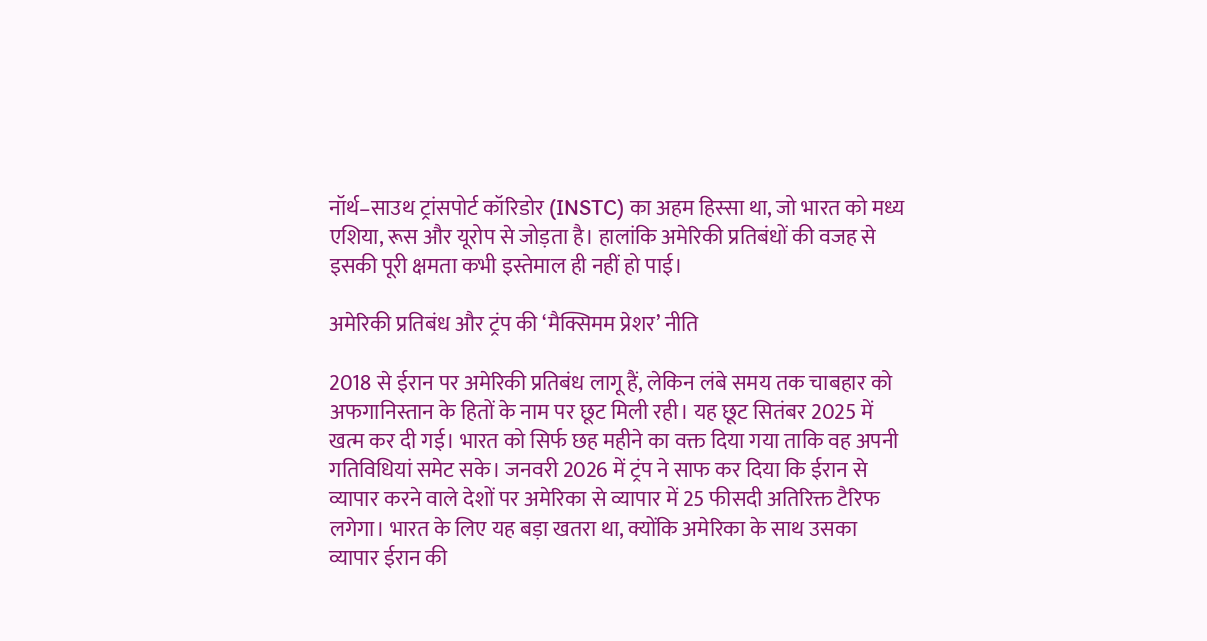नॉर्थ–साउथ ट्रांसपोर्ट कॉरिडोर (INSTC) का अहम हिस्सा था, जो भारत को मध्य एशिया, रूस और यूरोप से जोड़ता है। हालांकि अमेरिकी प्रतिबंधों की वजह से इसकी पूरी क्षमता कभी इस्तेमाल ही नहीं हो पाई।

अमेरिकी प्रतिबंध और ट्रंप की ‘मैक्सिमम प्रेशर’ नीति

2018 से ईरान पर अमेरिकी प्रतिबंध लागू हैं, लेकिन लंबे समय तक चाबहार को अफगानिस्तान के हितों के नाम पर छूट मिली रही। यह छूट सितंबर 2025 में खत्म कर दी गई। भारत को सिर्फ छह महीने का वक्त दिया गया ताकि वह अपनी गतिविधियां समेट सके। जनवरी 2026 में ट्रंप ने साफ कर दिया कि ईरान से व्यापार करने वाले देशों पर अमेरिका से व्यापार में 25 फीसदी अतिरिक्त टैरिफ लगेगा। भारत के लिए यह बड़ा खतरा था, क्योंकि अमेरिका के साथ उसका व्यापार ईरान की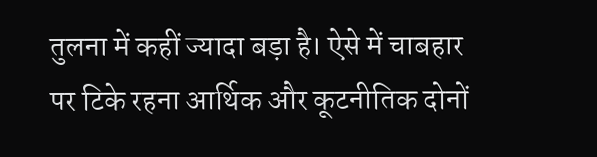तुलना में कहीं ज्यादा बड़ा है। ऐसे में चाबहार पर टिके रहना आर्थिक और कूटनीतिक दोनों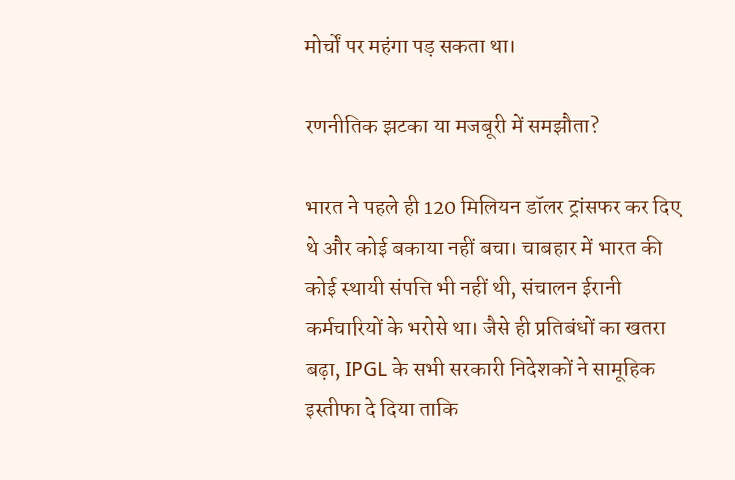मोर्चों पर महंगा पड़ सकता था।

रणनीतिक झटका या मजबूरी में समझौता?

भारत ने पहले ही 120 मिलियन डॉलर ट्रांसफर कर दिए थे और कोई बकाया नहीं बचा। चाबहार में भारत की कोई स्थायी संपत्ति भी नहीं थी, संचालन ईरानी कर्मचारियों के भरोसे था। जैसे ही प्रतिबंधों का खतरा बढ़ा, IPGL के सभी सरकारी निदेशकों ने सामूहिक इस्तीफा दे दिया ताकि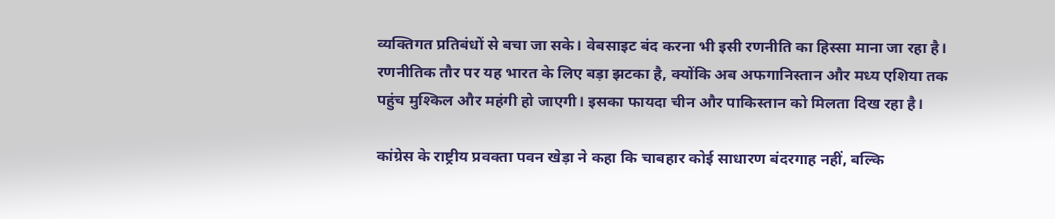व्यक्तिगत प्रतिबंधों से बचा जा सके। वेबसाइट बंद करना भी इसी रणनीति का हिस्सा माना जा रहा है। रणनीतिक तौर पर यह भारत के लिए बड़ा झटका है, क्योंकि अब अफगानिस्तान और मध्य एशिया तक पहुंच मुश्किल और महंगी हो जाएगी। इसका फायदा चीन और पाकिस्तान को मिलता दिख रहा है।

कांग्रेस के राष्ट्रीय प्रवक्ता पवन खेड़ा ने कहा कि चाबहार कोई साधारण बंदरगाह नहीं, बल्कि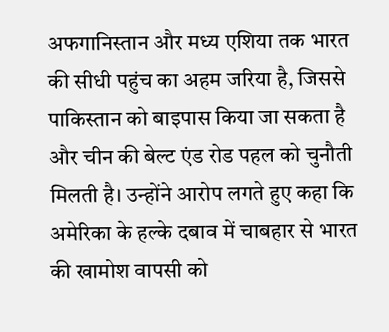अफगानिस्तान और मध्य एशिया तक भारत की सीधी पहुंच का अहम जरिया है, जिससे पाकिस्तान को बाइपास किया जा सकता है और चीन की बेल्ट एंड रोड पहल को चुनौती मिलती है। उन्होंने आरोप लगते हुए कहा कि अमेरिका के हल्के दबाव में चाबहार से भारत की खामोश वापसी को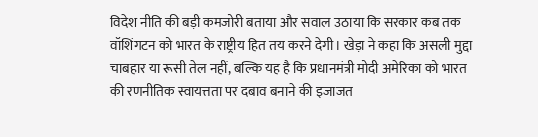विदेश नीति की बड़ी कमजोरी बताया और सवाल उठाया कि सरकार कब तक वॉशिंगटन को भारत के राष्ट्रीय हित तय करने देगी। खेड़ा ने कहा कि असली मुद्दा चाबहार या रूसी तेल नहीं, बल्कि यह है कि प्रधानमंत्री मोदी अमेरिका को भारत की रणनीतिक स्वायत्तता पर दबाव बनाने की इजाजत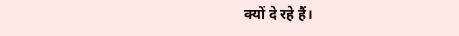क्यों दे रहे हैं।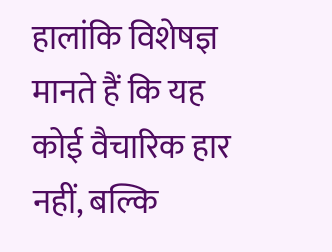हालांकि विशेषज्ञ मानते हैं कि यह कोई वैचारिक हार नहीं, बल्कि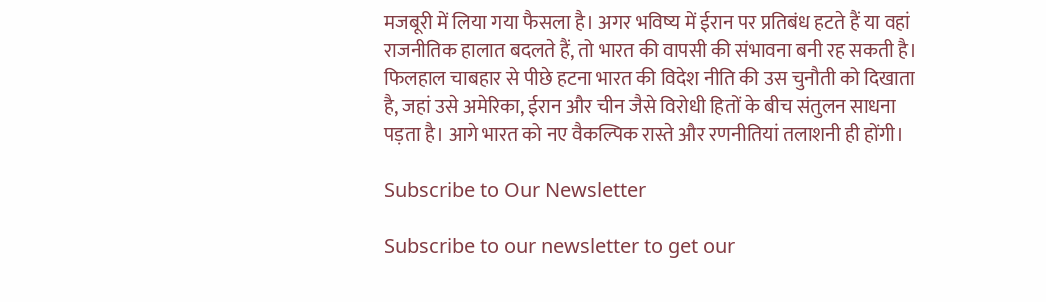मजबूरी में लिया गया फैसला है। अगर भविष्य में ईरान पर प्रतिबंध हटते हैं या वहां राजनीतिक हालात बदलते हैं, तो भारत की वापसी की संभावना बनी रह सकती है। फिलहाल चाबहार से पीछे हटना भारत की विदेश नीति की उस चुनौती को दिखाता है, जहां उसे अमेरिका, ईरान और चीन जैसे विरोधी हितों के बीच संतुलन साधना पड़ता है। आगे भारत को नए वैकल्पिक रास्ते और रणनीतियां तलाशनी ही होंगी।

Subscribe to Our Newsletter

Subscribe to our newsletter to get our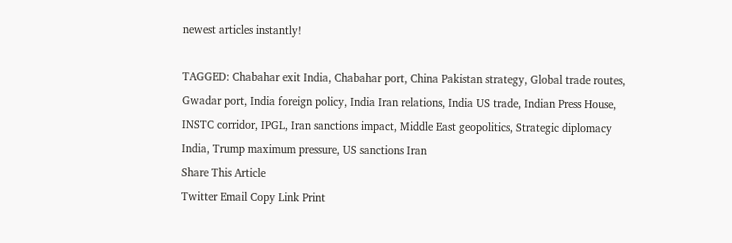newest articles instantly!

TAGGED: Chabahar exit India, Chabahar port, China Pakistan strategy, Global trade routes, Gwadar port, India foreign policy, India Iran relations, India US trade, Indian Press House, INSTC corridor, IPGL, Iran sanctions impact, Middle East geopolitics, Strategic diplomacy India, Trump maximum pressure, US sanctions Iran
Share This Article
Twitter Email Copy Link Print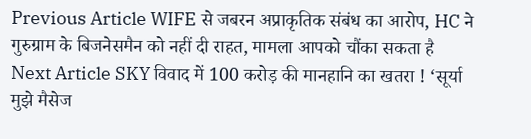Previous Article WIFE से जबरन अप्राकृतिक संबंध का आरोप, HC ने गुरुग्राम के बिजनेसमैन को नहीं दी राहत, मामला आपको चौंका सकता है
Next Article SKY विवाद में 100 करोड़ की मानहानि का खतरा ! ‘सूर्या मुझे मैसेज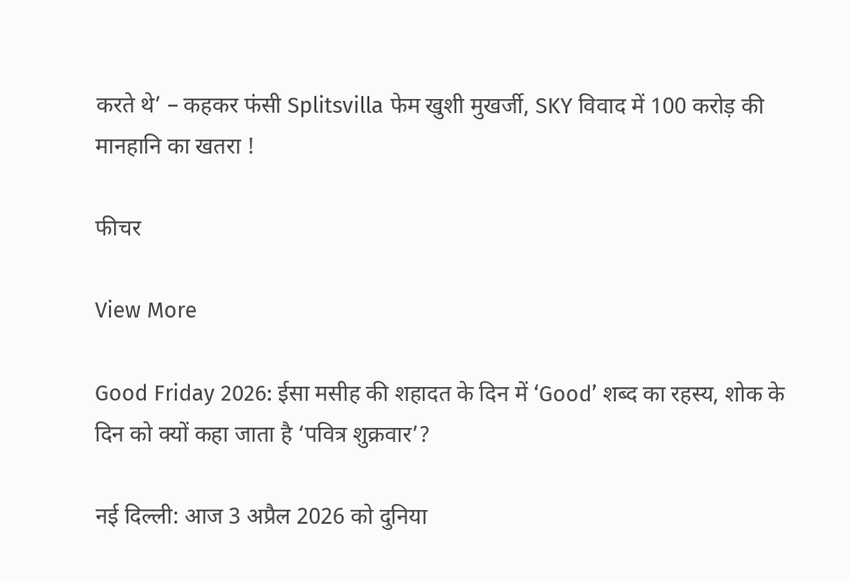करते थे’ – कहकर फंसी Splitsvilla फेम खुशी मुखर्जी, SKY विवाद में 100 करोड़ की मानहानि का खतरा !

फीचर

View More

Good Friday 2026: ईसा मसीह की शहादत के दिन में ‘Good’ शब्द का रहस्य, शोक के दिन को क्यों कहा जाता है ‘पवित्र शुक्रवार’?

नई दिल्ली: आज 3 अप्रैल 2026 को दुनिया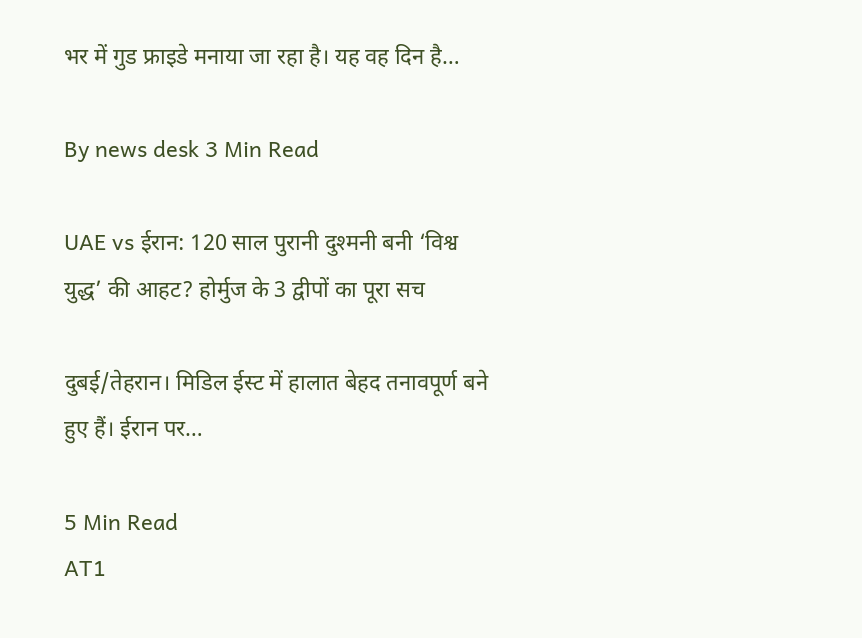भर में गुड फ्राइडे मनाया जा रहा है। यह वह दिन है…

By news desk 3 Min Read

UAE vs ईरान: 120 साल पुरानी दुश्मनी बनी ‘विश्व युद्ध’ की आहट? होर्मुज के 3 द्वीपों का पूरा सच

दुबई/तेहरान। मिडिल ईस्ट में हालात बेहद तनावपूर्ण बने हुए हैं। ईरान पर…

5 Min Read
AT1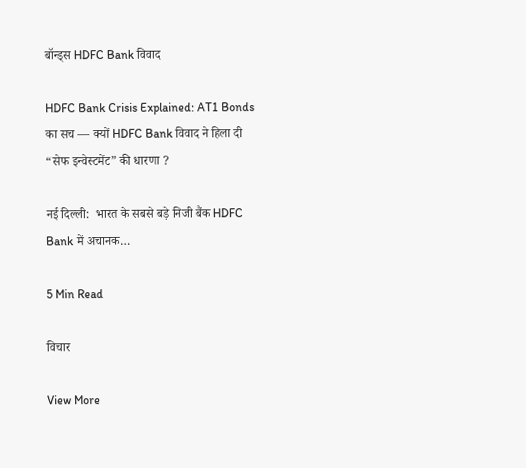बॉन्ड्स HDFC Bank विवाद

HDFC Bank Crisis Explained: AT1 Bonds का सच — क्यों HDFC Bank विवाद ने हिला दी “सेफ इन्वेस्टमेंट” की धारणा ?

नई दिल्ली:  भारत के सबसे बड़े निजी बैंक HDFC Bank में अचानक…

5 Min Read

विचार

View More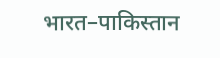भारत–पाकिस्तान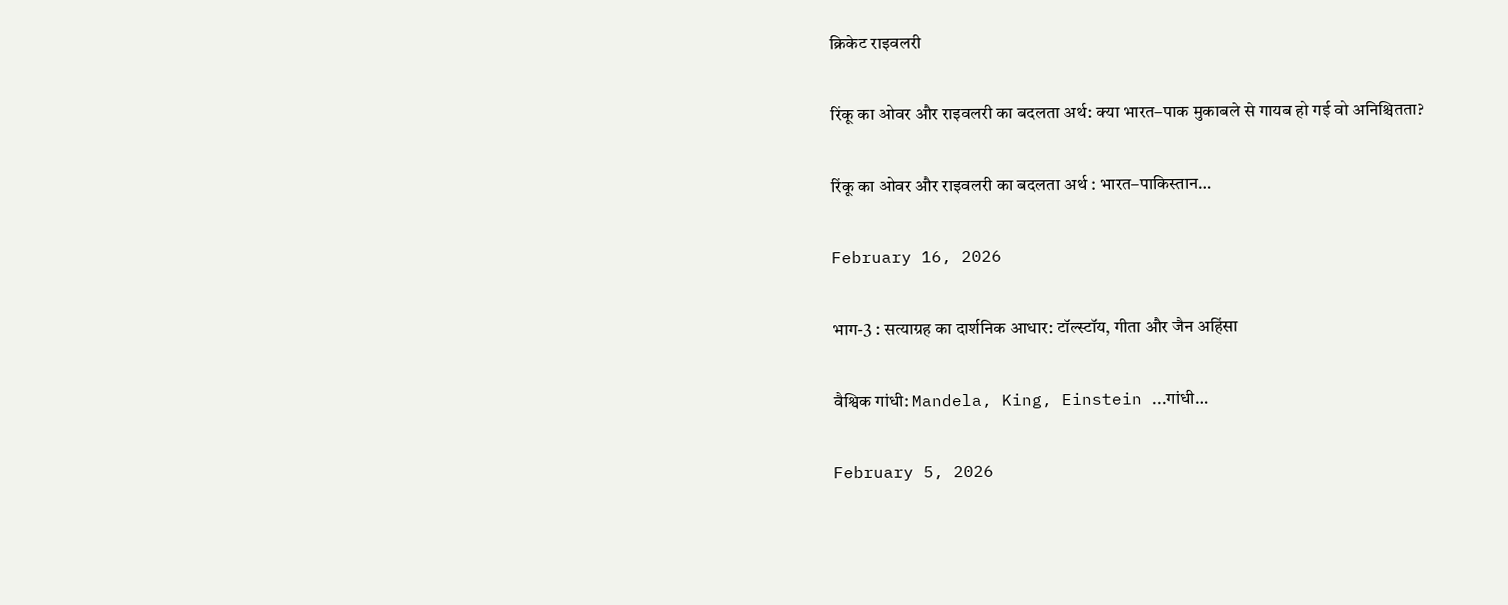क्रिकेट राइवलरी

रिंकू का ओवर और राइवलरी का बदलता अर्थ: क्या भारत–पाक मुकाबले से गायब हो गई वो अनिश्चितता?

रिंकू का ओवर और राइवलरी का बदलता अर्थ : भारत–पाकिस्तान…

February 16, 2026

भाग-3 : सत्याग्रह का दार्शनिक आधार: टॉल्स्टॉय, गीता और जैन अहिंसा

वैश्विक गांधी: Mandela, King, Einstein ...गांधी…

February 5, 2026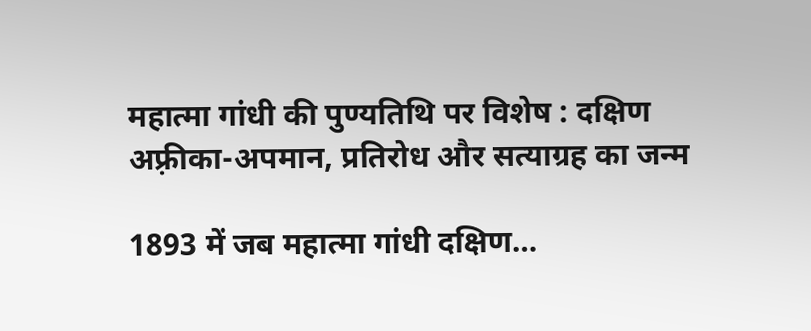महात्मा गांधी की पुण्यतिथि पर विशेष : दक्षिण अफ़्रीका-अपमान, प्रतिरोध और सत्याग्रह का जन्म

1893 में जब महात्मा गांधी दक्षिण…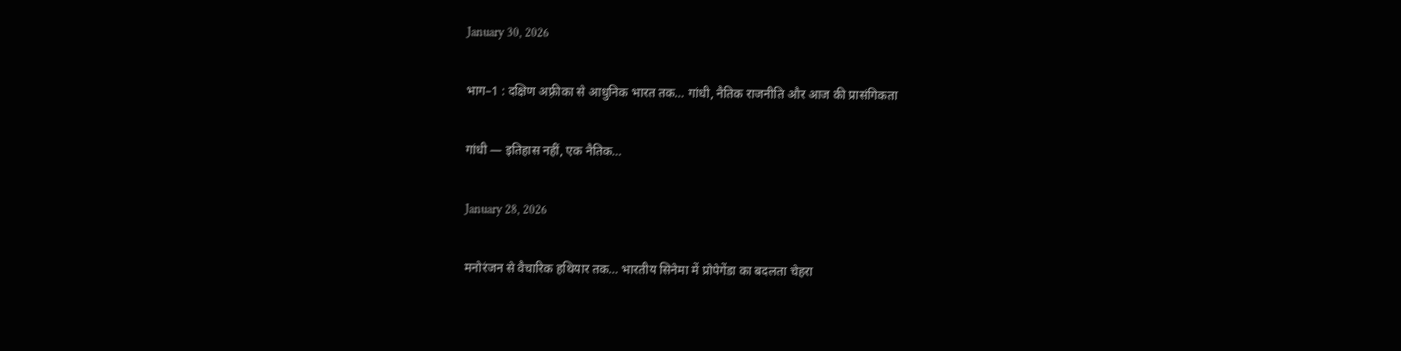January 30, 2026

भाग–1 : दक्षिण अफ़्रीका से आधुनिक भारत तक… गांधी, नैतिक राजनीति और आज की प्रासंगिकता

गांधी — इतिहास नहीं, एक नैतिक…

January 28, 2026

मनोरंजन से वैचारिक हथियार तक… भारतीय सिनेमा में प्रोपेगेंडा का बदलता चेहरा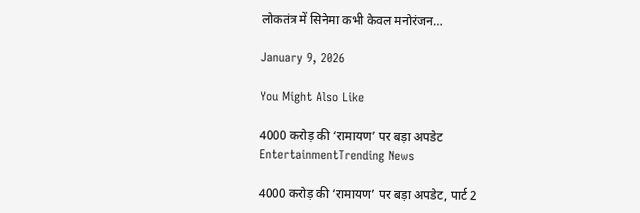लोकतंत्र में सिनेमा कभी केवल मनोरंजन…

January 9, 2026

You Might Also Like

4000 करोड़ की ‘रामायण’ पर बड़ा अपडेट
EntertainmentTrending News

4000 करोड़ की ‘रामायण’ पर बड़ा अपडेट, पार्ट 2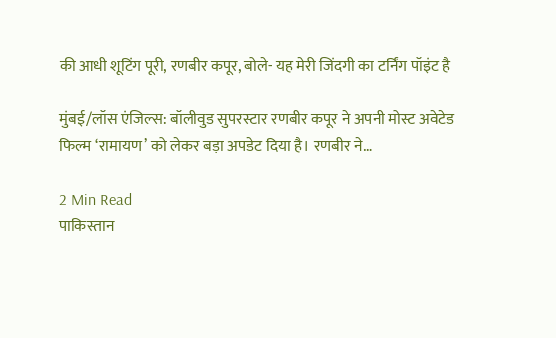की आधी शूटिंग पूरी, रणबीर कपूर, बोले- यह मेरी जिंदगी का टर्निंग पॉइंट है

मुंबई/लॉस एंजिल्स: बॉलीवुड सुपरस्टार रणबीर कपूर ने अपनी मोस्ट अवेटेड फिल्म ‘रामायण’ को लेकर बड़ा अपडेट दिया है। रणबीर ने…

2 Min Read
पाकिस्तान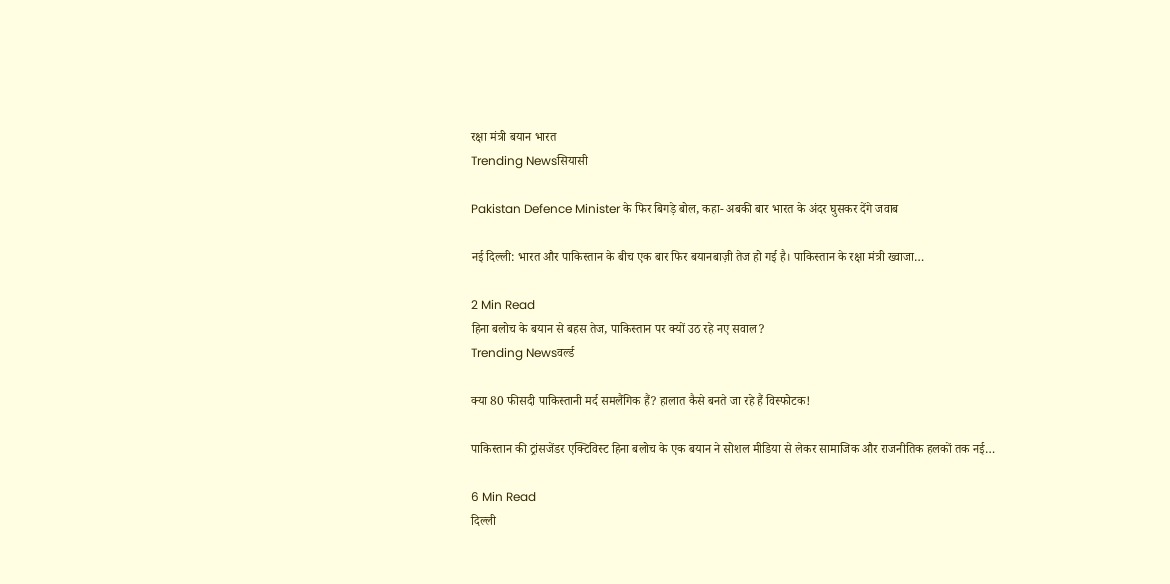रक्षा मंत्री बयान भारत
Trending Newsसियासी

Pakistan Defence Minister के फिर बिगड़े बोल, कहा- अबकी बार भारत के अंदर घुसकर देंगे जवाब

नई दिल्ली: भारत और पाकिस्तान के बीच एक बार फिर बयानबाज़ी तेज हो गई है। पाकिस्तान के रक्षा मंत्री ख्वाजा…

2 Min Read
हिना बलोच के बयान से बहस तेज, पाकिस्तान पर क्यों उठ रहे नए सवाल?
Trending Newsवर्ल्ड

क्या 80 फीसदी पाकिस्तानी मर्द समलैंगिक हैं? हालात कैसे बनते जा रहे हैं विस्फोटक!

पाकिस्तान की ट्रांसजेंडर एक्टिविस्ट हिना बलोच के एक बयान ने सोशल मीडिया से लेकर सामाजिक और राजनीतिक हलकों तक नई…

6 Min Read
दिल्ली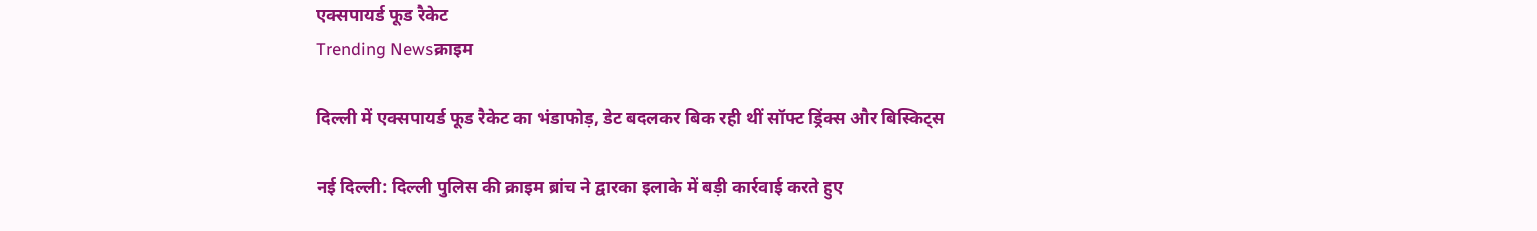एक्सपायर्ड फूड रैकेट
Trending Newsक्राइम

दिल्ली में एक्सपायर्ड फूड रैकेट का भंडाफोड़, डेट बदलकर बिक रही थीं सॉफ्ट ड्रिंक्स और बिस्किट्स

नई दिल्ली: दिल्ली पुलिस की क्राइम ब्रांच ने द्वारका इलाके में बड़ी कार्रवाई करते हुए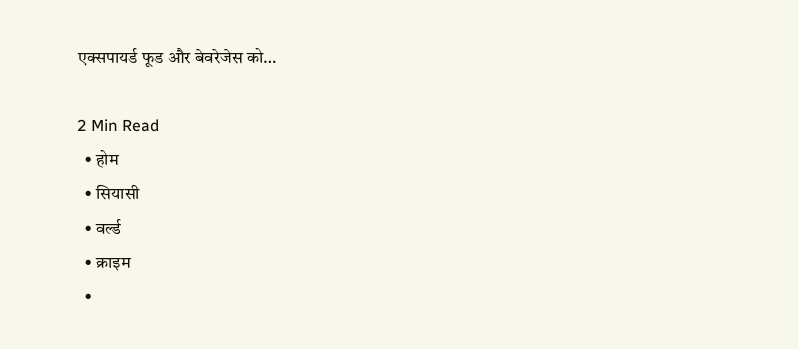एक्सपायर्ड फूड और बेवरेजेस को…

2 Min Read
  • होम
  • सियासी
  • वर्ल्ड
  • क्राइम
  •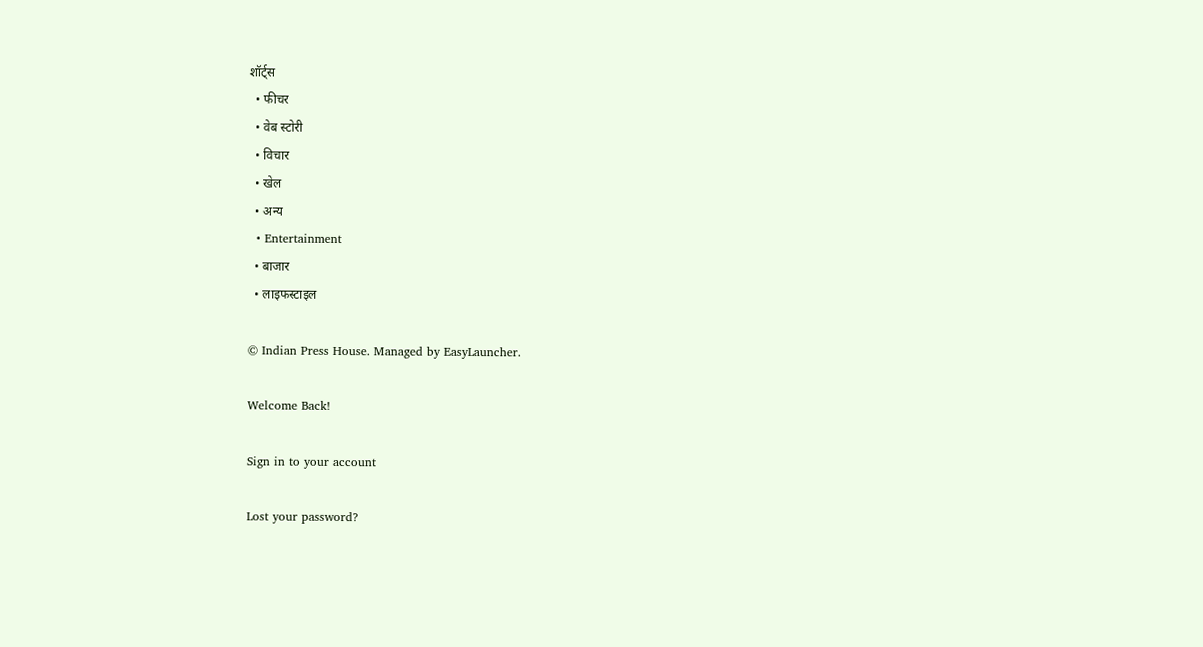शॉर्ट्स
  • फीचर
  • वेब स्टोरी
  • विचार
  • खेल
  • अन्य
  • Entertainment
  • बाजार
  • लाइफस्टाइल

© Indian Press House. Managed by EasyLauncher.

Welcome Back!

Sign in to your account

Lost your password?